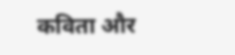कविता और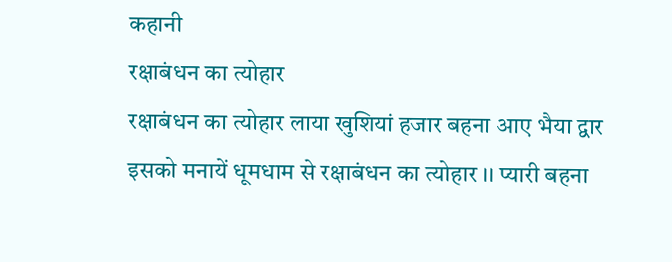कहानी
रक्षाबंधन का त्योहार
रक्षाबंधन का त्योहार लाया खुशियां हजार बहना आए भैया द्वार इसको मनायें धूमधाम से रक्षाबंधन का त्योहार ।। प्यारी बहना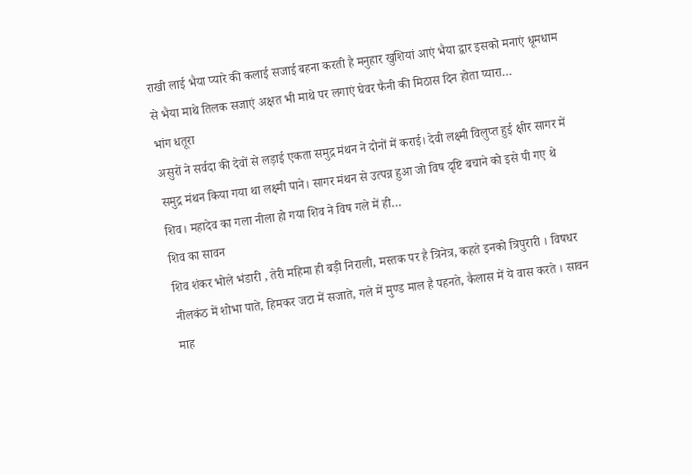राखी लाई भैया प्यारे की कलाई सजाई बहना करती है मनुहार खुशियां आएं भैया द्वार इसको मनाएं धूमधाम से भैया माथे तिलक सजाएं अक्षत भी माथे पर लगाएं घेवर फैनी की मिठास दिन होता प्यारा…
भांग धतूरा
असुरों ने सर्वदा की देवों से लड़ाई एकता समुद्र मंथन ने दोनों में कराई। देवी लक्ष्मी विलुप्त हुई क्षीर सागर में समुद्र मंथन किया गया था लक्ष्मी पाने। सागर मंथन से उत्पन्न हुआ जो विष दृष्टि बचाने को इसे पी गए थे शिव। महादेव का गला नीला हो गया शिव ने विष गले में ही…
शिव का सावन
शिव शंकर भोले भंडारी , तेरी महिमा ही बड़ी निराली, मस्तक पर है त्रिनेत्र, कहते इनको त्रिपुरारी । विषधर नीलकंठ में शोभा पाते, हिमकर जटा में सजाते, गले में मुण्ड माल है पहनते, कैलास में ये वास करते । सावन माह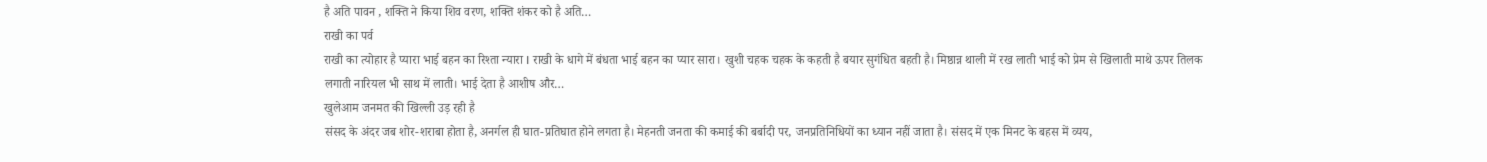है अति पावन , शक्ति ने किया शिव वरण, शक्ति शंकर को है अति…
राखी का पर्व
राखी का त्योहार है प्यारा भाई बहन का रिश्ता न्यारा I राखी के धागे में बंधता भाई बहन का प्यार सारा। खुशी चहक चहक के कहती है बयार सुगंधित बहती है। मिष्ठान्न थाली में रख लाती भाई को प्रेम से खिलाती माथे ऊपर तिलक लगाती नारियल भी साथ में लाती। भाई देता है आशीष और…
खुलेआम जनमत की खिल्ली उड़ रही है
संसद के अंदर जब शोर-शराबा होता है, अनर्गल ही घात-प्रतिघात होने लगता है। मेहनती जनता की कमाई की बर्बादी पर, जनप्रतिनिधियों का ध्यान नहीं जाता है। संसद में एक मिनट के बहस में व्यय,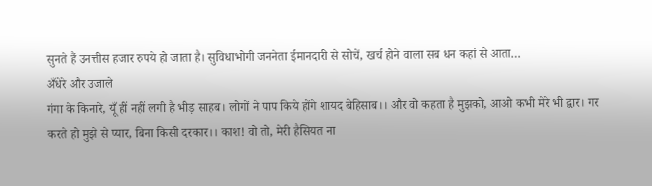सुनते हैं उनत्तीस हजार रुपये हो जाता है। सुविधाभोगी जननेता ईमानदारी से सोचें, खर्च होने वाला सब धन कहां से आता…
अँधेरे और उजाले
गंगा के किनारे, यूँ हीं नहीं लगी है भीड़ साहब। लोगों ने पाप किये होंगे शायद बेहिसाब।। और वो कहता है मुझको, आओ कभी मेरे भी द्वार। गर करते हो मुझे से प्यार, बिना किसी दरकार।। काश! वो तो, मेरी हैसियत ना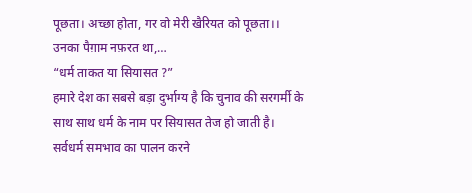पूछता। अच्छा होता, गर वो मेरी खैरियत को पूछता।। उनका पैग़ाम नफ़रत था,…
“धर्म ताकत या सियासत ?”
हमारे देश का सबसे बड़ा दुर्भाग्य है कि चुनाव की सरगर्मी के साथ साथ धर्म के नाम पर सियासत तेज हो जाती है। सर्वधर्म समभाव का पालन करने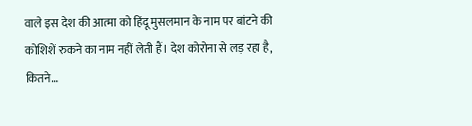वाले इस देश की आत्मा को हिंदू मुसलमान के नाम पर बांटने की कोशिशें रुकने का नाम नहीं लेती हैं। देश कोरोना से लड़ रहा है, कितने…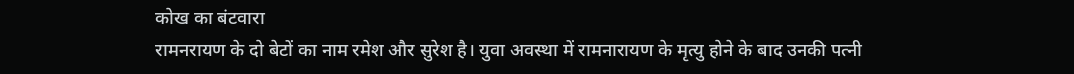कोख का बंटवारा
रामनरायण के दो बेटों का नाम रमेश और सुरेश है। युवा अवस्था में रामनारायण के मृत्यु होने के बाद उनकी पत्नी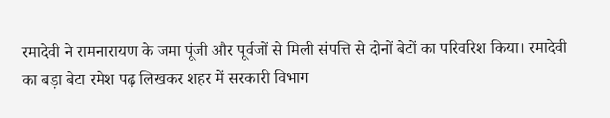रमादेवी ने रामनारायण के जमा पूंजी और पूर्वजों से मिली संपत्ति से दोनों बेटों का परिवरिश किया। रमादेवी का बड़ा बेटा रमेश पढ़ लिखकर शहर में सरकारी विभाग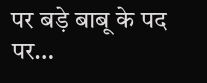पर बड़े बाबू के पद पर…